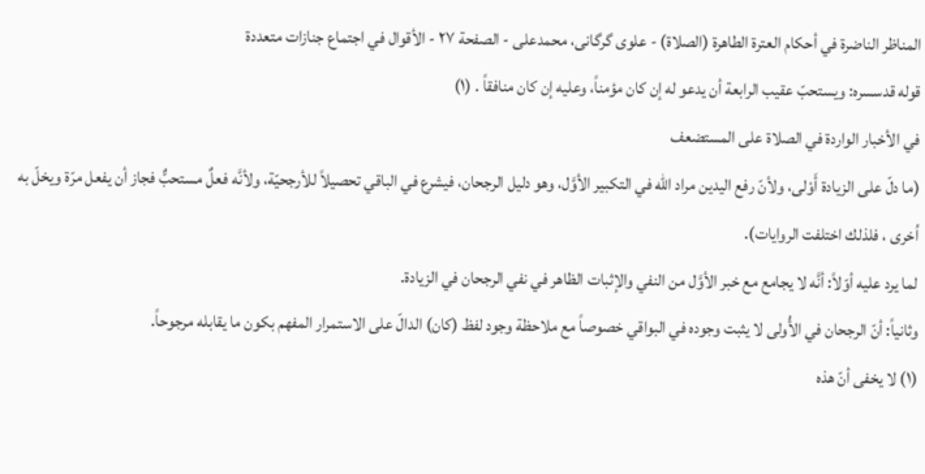المناظر الناضرة في أحکام العترة الطاهرة (الصلاة) - علوی گرگانی، محمدعلی - الصفحة ٢٧ - الأقوال في اجتماع جنازات متعددة
قوله قدسسره: ويستحبّ عقيب الرابعة أن يدعو له إن كان مؤمناً، وعليه إن كان منافقاً . (١)
في الأخبار الواردة في الصلاة على المستضعف
(ما دلّ على الزيادة أَوْلى، ولأنّ رفع اليدين مراد اللّه في التكبير الأوَّل، وهو دليل الرجحان، فيشرع في الباقي تحصيلاً للأرجحيّة، ولأنَّه فعلٌ مستحبٌّ فجاز أن يفعل مرّة ويخلّ به اُخرى ، فلذلك اختلفت الروايات).
لما يرد عليه أوّلاً: أنَّه لا يجامع مع خبر الأوَّل من النفي والإثبات الظاهر في نفي الرجحان في الزيادة.
وثانياً: أنّ الرجحان في الأُولى لا يثبت وجوده في البواقي خصوصاً مع ملاحظة وجود لفظ (كان) الدالّ على الاستمرار المفهم بكون ما يقابله مرجوحاً.
(١) لا يخفى أنّ هذه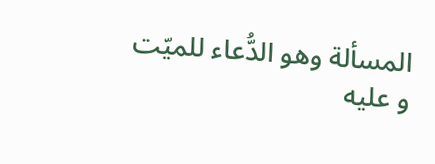المسألة وهو الدُّعاء للميّت و عليه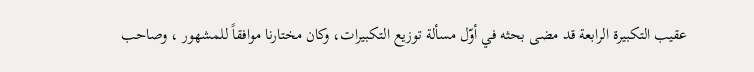عقيب التكبيرة الرابعة قد مضى بحثه في أوّل مسألة توزيع التكبيرات، وكان مختارنا موافقاً للمشهور ، وصاحب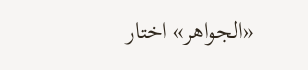«الجواهر» اختار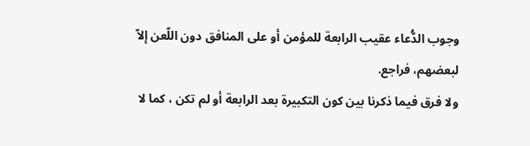وجوب الدُّعاء عقيب الرابعة للمؤمن أو على المنافق دون اللّعن إلاّ لبعضهم، فراجع.
ولا فرق فيما ذكرنا بين كون التكبيرة بعد الرابعة أو لم تكن ، كما لا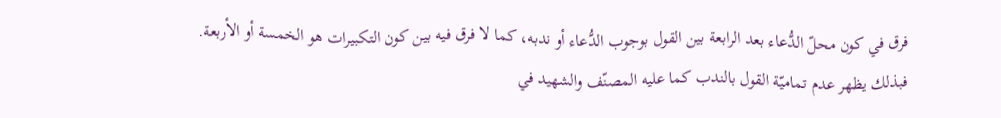فرق في كون محلّ الدُّعاء بعد الرابعة بين القول بوجوب الدُّعاء أو ندبه، كما لا فرق فيه بين كون التكبيرات هو الخمسة أو الأربعة.
فبذلك يظهر عدم تماميّة القول بالندب كما عليه المصنّف والشهيد في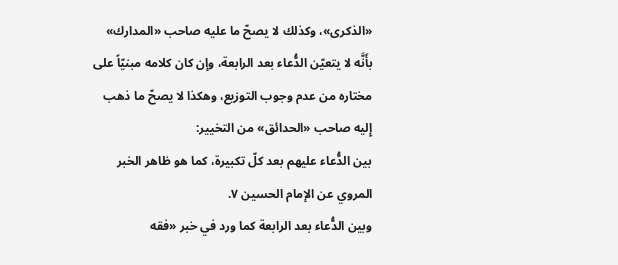«الذكرى»، وكذلك لا يصحّ ما عليه صاحب «المدارك» بأَنَّه لا يتعيّن الدُّعاء بعد الرابعة، وإن كان كلامه مبنيّاً على مختاره من عدم وجوب التوزيع، وهكذا لا يصحّ ما ذهب إِليه صاحب «الحدائق» من التخيير:
بين الدُّعاء عليهم بعد كلّ تكبيرة، كما هو ظاهر الخبر المروي عن الإمام الحسين ٧.
وبين الدُّعاء بعد الرابعة كما ورد في خبر «فقه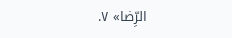الرِّضا» ٧.